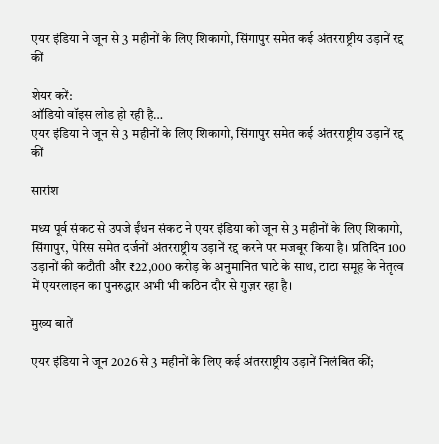एयर इंडिया ने जून से 3 महीनों के लिए शिकागो, सिंगापुर समेत कई अंतरराष्ट्रीय उड़ानें रद्द कीं

शेयर करें:
ऑडियो वॉइस लोड हो रही है…
एयर इंडिया ने जून से 3 महीनों के लिए शिकागो, सिंगापुर समेत कई अंतरराष्ट्रीय उड़ानें रद्द कीं

सारांश

मध्य पूर्व संकट से उपजे ईंधन संकट ने एयर इंडिया को जून से 3 महीनों के लिए शिकागो, सिंगापुर, पेरिस समेत दर्जनों अंतरराष्ट्रीय उड़ानें रद्द करने पर मजबूर किया है। प्रतिदिन 100 उड़ानों की कटौती और ₹22,000 करोड़ के अनुमानित घाटे के साथ, टाटा समूह के नेतृत्व में एयरलाइन का पुनरुद्धार अभी भी कठिन दौर से गुज़र रहा है।

मुख्य बातें

एयर इंडिया ने जून 2026 से 3 महीनों के लिए कई अंतरराष्ट्रीय उड़ानें निलंबित कीं;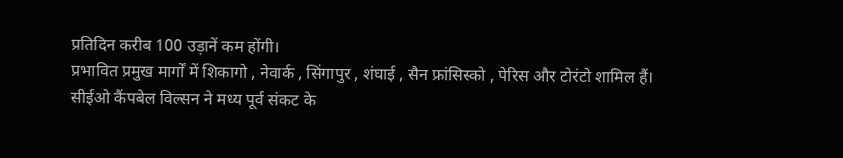प्रतिदिन करीब 100 उड़ानें कम होंगी।
प्रभावित प्रमुख मार्गों में शिकागो , नेवार्क , सिंगापुर , शंघाई , सैन फ्रांसिस्को , पेरिस और टोरंटो शामिल हैं।
सीईओ कैंपबेल विल्सन ने मध्य पूर्व संकट के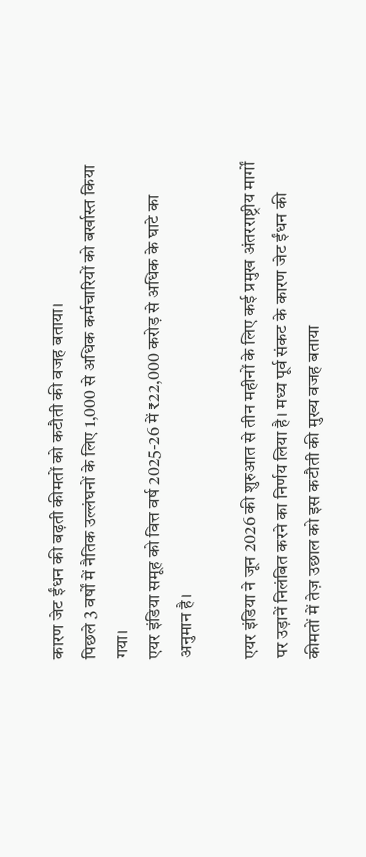कारण जेट ईंधन की बढ़ती कीमतों को कटौती की वजह बताया।
पिछले 3 वर्षों में नैतिक उल्लंघनों के लिए 1,000 से अधिक कर्मचारियों को बर्खास्त किया गया।
एयर इंडिया समूह को वित्त वर्ष 2025-26 में ₹22,000 करोड़ से अधिक के घाटे का अनुमान है।

एयर इंडिया ने जून 2026 की शुरुआत से तीन महीनों के लिए कई प्रमुख अंतरराष्ट्रीय मार्गों पर उड़ानें निलंबित करने का निर्णय लिया है। मध्य पूर्व संकट के कारण जेट ईंधन की कीमतों में तेज़ उछाल को इस कटौती की मुख्य वजह बताया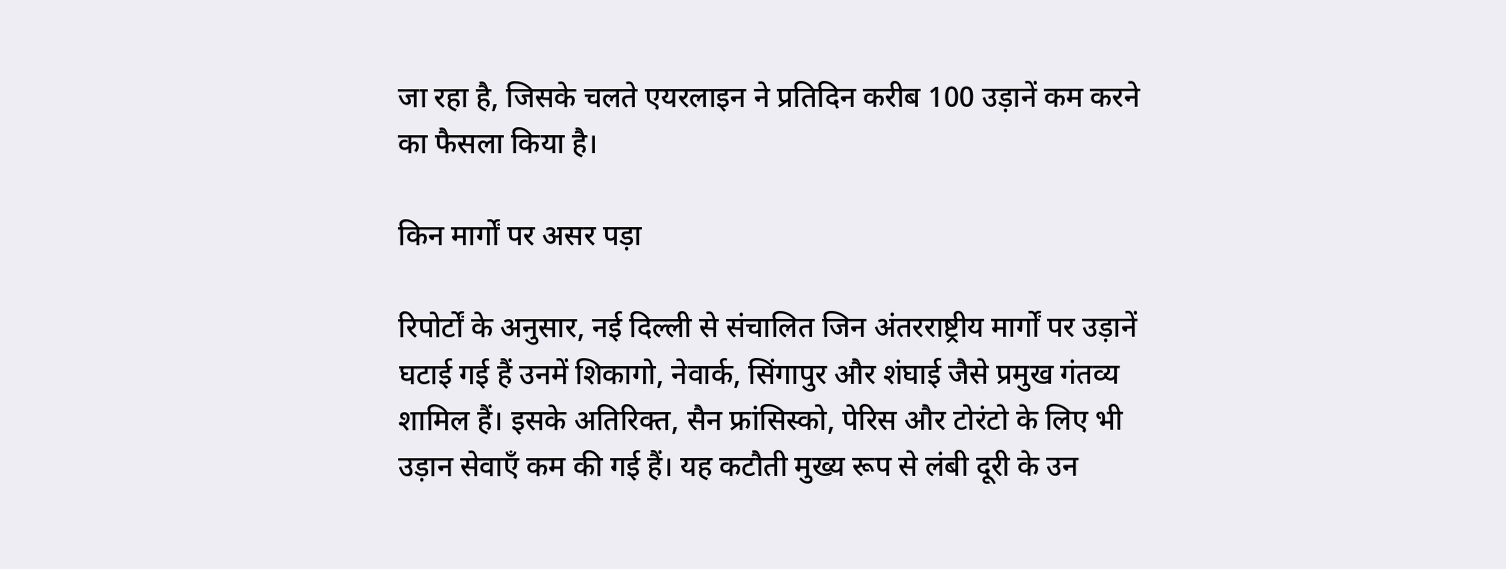जा रहा है, जिसके चलते एयरलाइन ने प्रतिदिन करीब 100 उड़ानें कम करने का फैसला किया है।

किन मार्गों पर असर पड़ा

रिपोर्टों के अनुसार, नई दिल्ली से संचालित जिन अंतरराष्ट्रीय मार्गों पर उड़ानें घटाई गई हैं उनमें शिकागो, नेवार्क, सिंगापुर और शंघाई जैसे प्रमुख गंतव्य शामिल हैं। इसके अतिरिक्त, सैन फ्रांसिस्को, पेरिस और टोरंटो के लिए भी उड़ान सेवाएँ कम की गई हैं। यह कटौती मुख्य रूप से लंबी दूरी के उन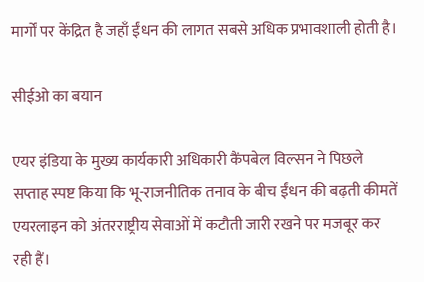मार्गों पर केंद्रित है जहाँ ईंधन की लागत सबसे अधिक प्रभावशाली होती है।

सीईओ का बयान

एयर इंडिया के मुख्य कार्यकारी अधिकारी कैंपबेल विल्सन ने पिछले सप्ताह स्पष्ट किया कि भू-राजनीतिक तनाव के बीच ईंधन की बढ़ती कीमतें एयरलाइन को अंतरराष्ट्रीय सेवाओं में कटौती जारी रखने पर मजबूर कर रही हैं।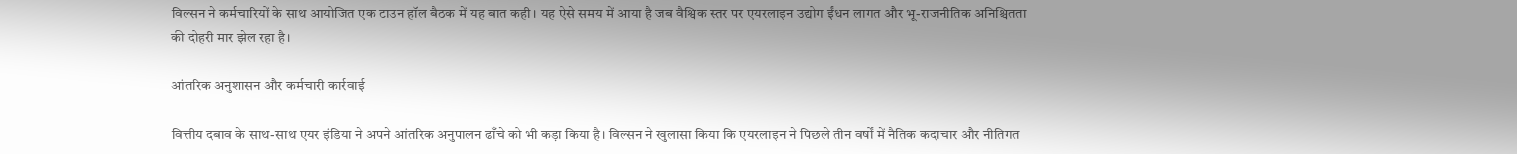विल्सन ने कर्मचारियों के साथ आयोजित एक टाउन हॉल बैठक में यह बात कही। यह ऐसे समय में आया है जब वैश्विक स्तर पर एयरलाइन उद्योग ईंधन लागत और भू-राजनीतिक अनिश्चितता की दोहरी मार झेल रहा है।

आंतरिक अनुशासन और कर्मचारी कार्रवाई

वित्तीय दबाव के साथ-साथ एयर इंडिया ने अपने आंतरिक अनुपालन ढाँचे को भी कड़ा किया है। विल्सन ने खुलासा किया कि एयरलाइन ने पिछले तीन वर्षों में नैतिक कदाचार और नीतिगत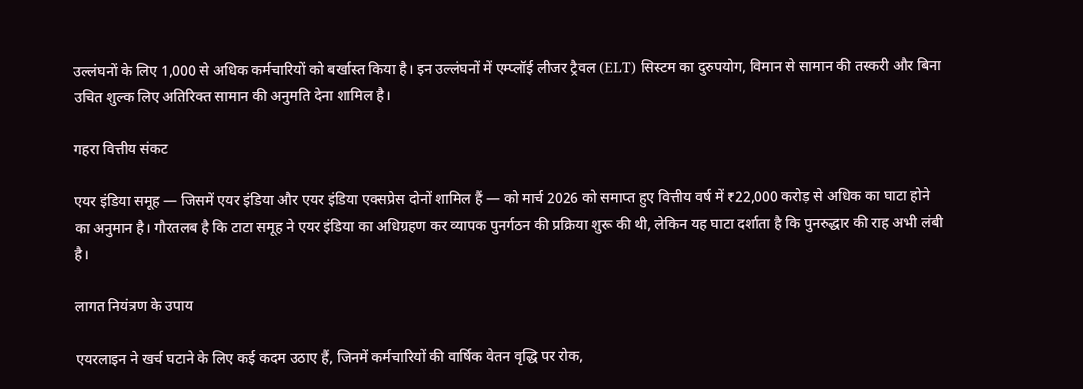उल्लंघनों के लिए 1,000 से अधिक कर्मचारियों को बर्खास्त किया है। इन उल्लंघनों में एम्प्लॉई लीजर ट्रैवल (ELT) सिस्टम का दुरुपयोग, विमान से सामान की तस्करी और बिना उचित शुल्क लिए अतिरिक्त सामान की अनुमति देना शामिल है।

गहरा वित्तीय संकट

एयर इंडिया समूह — जिसमें एयर इंडिया और एयर इंडिया एक्सप्रेस दोनों शामिल हैं — को मार्च 2026 को समाप्त हुए वित्तीय वर्ष में ₹22,000 करोड़ से अधिक का घाटा होने का अनुमान है। गौरतलब है कि टाटा समूह ने एयर इंडिया का अधिग्रहण कर व्यापक पुनर्गठन की प्रक्रिया शुरू की थी, लेकिन यह घाटा दर्शाता है कि पुनरुद्धार की राह अभी लंबी है।

लागत नियंत्रण के उपाय

एयरलाइन ने खर्च घटाने के लिए कई कदम उठाए हैं, जिनमें कर्मचारियों की वार्षिक वेतन वृद्धि पर रोक,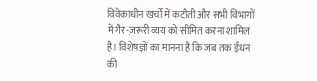विवेकाधीन खर्चों में कटौती और सभी विभागों में गैर-ज़रूरी व्यय को सीमित करना शामिल है। विशेषज्ञों का मानना है कि जब तक ईंधन की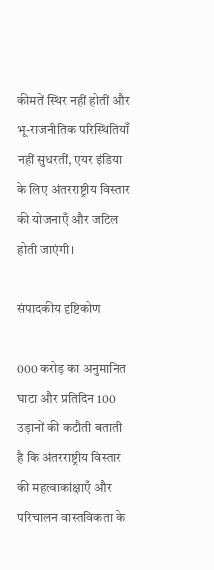कीमतें स्थिर नहीं होतीं और भू-राजनीतिक परिस्थितियाँ नहीं सुधरतीं, एयर इंडिया के लिए अंतरराष्ट्रीय विस्तार की योजनाएँ और जटिल होती जाएंगी।

संपादकीय दृष्टिकोण

000 करोड़ का अनुमानित घाटा और प्रतिदिन 100 उड़ानों की कटौती बताती है कि अंतरराष्ट्रीय विस्तार की महत्वाकांक्षाएँ और परिचालन वास्तविकता के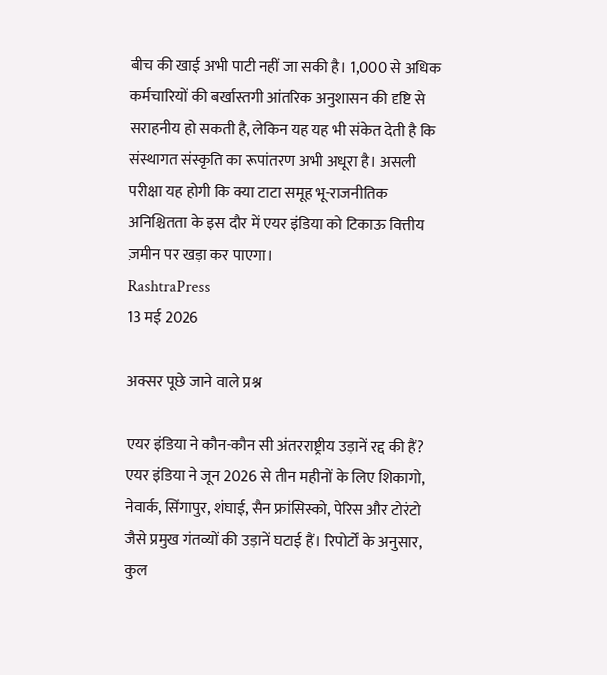बीच की खाई अभी पाटी नहीं जा सकी है। 1,000 से अधिक कर्मचारियों की बर्खास्तगी आंतरिक अनुशासन की दृष्टि से सराहनीय हो सकती है, लेकिन यह यह भी संकेत देती है कि संस्थागत संस्कृति का रूपांतरण अभी अधूरा है। असली परीक्षा यह होगी कि क्या टाटा समूह भू-राजनीतिक अनिश्चितता के इस दौर में एयर इंडिया को टिकाऊ वित्तीय ज़मीन पर खड़ा कर पाएगा।
RashtraPress
13 मई 2026

अक्सर पूछे जाने वाले प्रश्न

एयर इंडिया ने कौन-कौन सी अंतरराष्ट्रीय उड़ानें रद्द की हैं?
एयर इंडिया ने जून 2026 से तीन महीनों के लिए शिकागो, नेवार्क, सिंगापुर, शंघाई, सैन फ्रांसिस्को, पेरिस और टोरंटो जैसे प्रमुख गंतव्यों की उड़ानें घटाई हैं। रिपोर्टों के अनुसार, कुल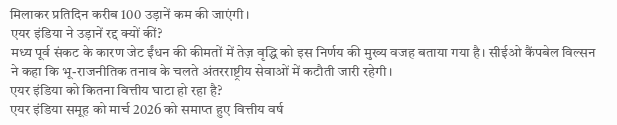मिलाकर प्रतिदिन करीब 100 उड़ानें कम की जाएंगी।
एयर इंडिया ने उड़ानें रद्द क्यों कीं?
मध्य पूर्व संकट के कारण जेट ईंधन की कीमतों में तेज़ वृद्धि को इस निर्णय की मुख्य वजह बताया गया है। सीईओ कैंपबेल विल्सन ने कहा कि भू-राजनीतिक तनाव के चलते अंतरराष्ट्रीय सेवाओं में कटौती जारी रहेगी।
एयर इंडिया को कितना वित्तीय घाटा हो रहा है?
एयर इंडिया समूह को मार्च 2026 को समाप्त हुए वित्तीय वर्ष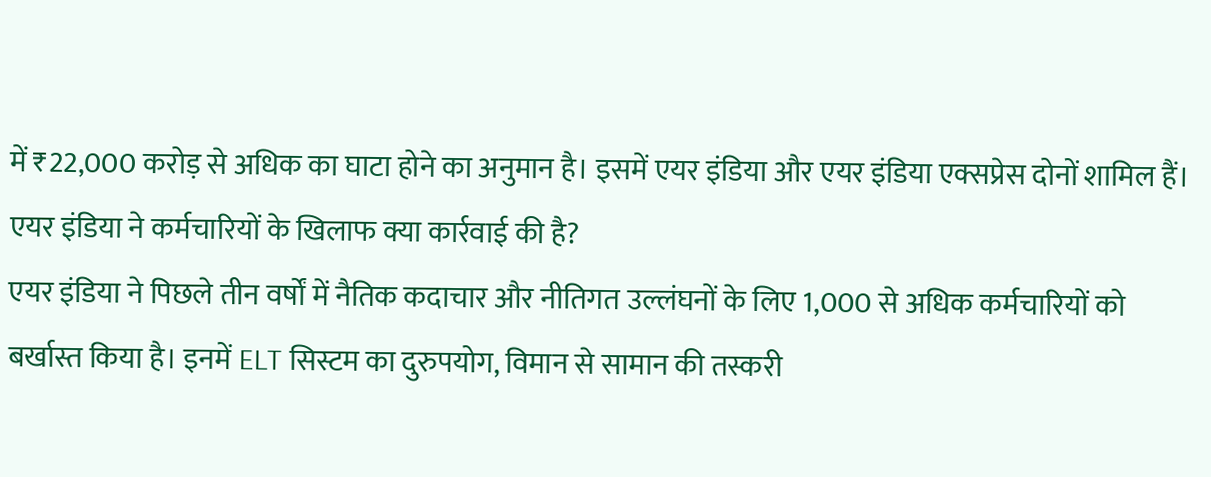में ₹22,000 करोड़ से अधिक का घाटा होने का अनुमान है। इसमें एयर इंडिया और एयर इंडिया एक्सप्रेस दोनों शामिल हैं।
एयर इंडिया ने कर्मचारियों के खिलाफ क्या कार्रवाई की है?
एयर इंडिया ने पिछले तीन वर्षों में नैतिक कदाचार और नीतिगत उल्लंघनों के लिए 1,000 से अधिक कर्मचारियों को बर्खास्त किया है। इनमें ELT सिस्टम का दुरुपयोग, विमान से सामान की तस्करी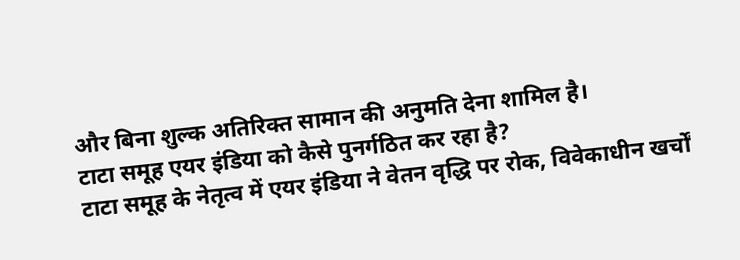और बिना शुल्क अतिरिक्त सामान की अनुमति देना शामिल है।
टाटा समूह एयर इंडिया को कैसे पुनर्गठित कर रहा है?
टाटा समूह के नेतृत्व में एयर इंडिया ने वेतन वृद्धि पर रोक, विवेकाधीन खर्चों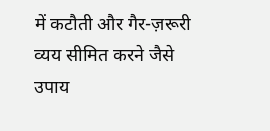में कटौती और गैर-ज़रूरी व्यय सीमित करने जैसे उपाय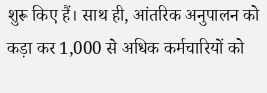शुरू किए हैं। साथ ही, आंतरिक अनुपालन को कड़ा कर 1,000 से अधिक कर्मचारियों को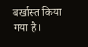बर्खास्त किया गया है।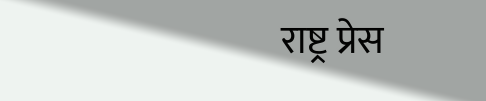राष्ट्र प्रेस